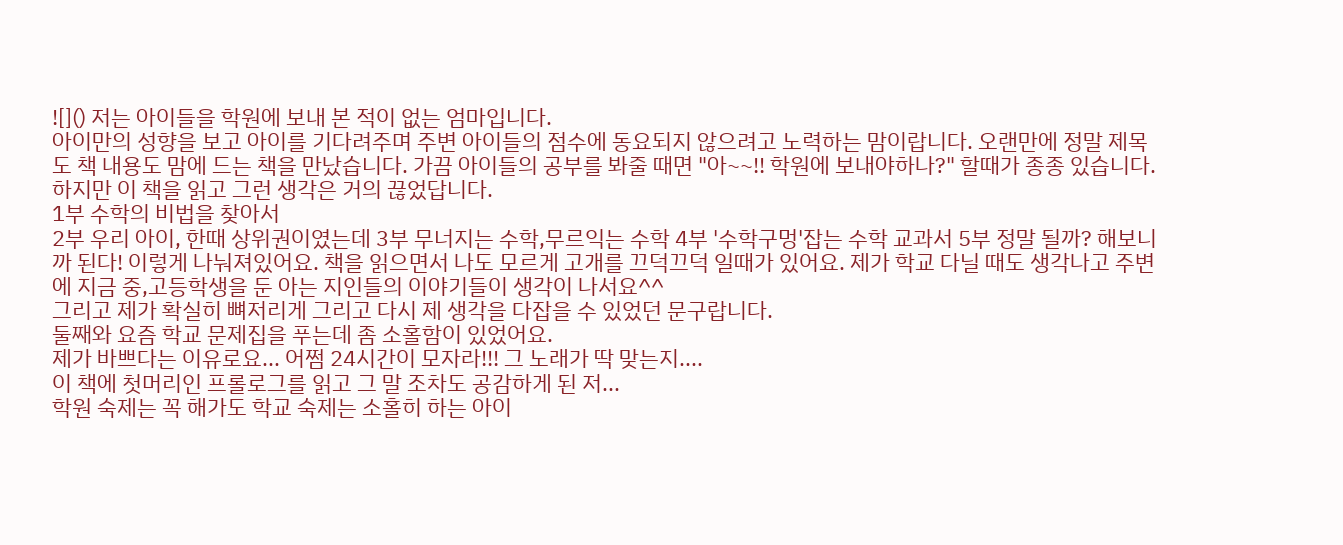![]() 저는 아이들을 학원에 보내 본 적이 없는 엄마입니다.
아이만의 성향을 보고 아이를 기다려주며 주변 아이들의 점수에 동요되지 않으려고 노력하는 맘이랍니다. 오랜만에 정말 제목도 책 내용도 맘에 드는 책을 만났습니다. 가끔 아이들의 공부를 봐줄 때면 "아~~!! 학원에 보내야하나?" 할때가 종종 있습니다. 하지만 이 책을 읽고 그런 생각은 거의 끊었답니다.
1부 수학의 비법을 찾아서
2부 우리 아이, 한때 상위권이였는데 3부 무너지는 수학,무르익는 수학 4부 '수학구멍'잡는 수학 교과서 5부 정말 될까? 해보니까 된다! 이렇게 나눠져있어요. 책을 읽으면서 나도 모르게 고개를 끄덕끄덕 일때가 있어요. 제가 학교 다닐 때도 생각나고 주변에 지금 중,고등학생을 둔 아는 지인들의 이야기들이 생각이 나서요^^
그리고 제가 확실히 뼈저리게 그리고 다시 제 생각을 다잡을 수 있었던 문구랍니다.
둘째와 요즘 학교 문제집을 푸는데 좀 소홀함이 있었어요.
제가 바쁘다는 이유로요... 어쩜 24시간이 모자라!!! 그 노래가 딱 맞는지....
이 책에 첫머리인 프롤로그를 읽고 그 말 조차도 공감하게 된 저...
학원 숙제는 꼭 해가도 학교 숙제는 소홀히 하는 아이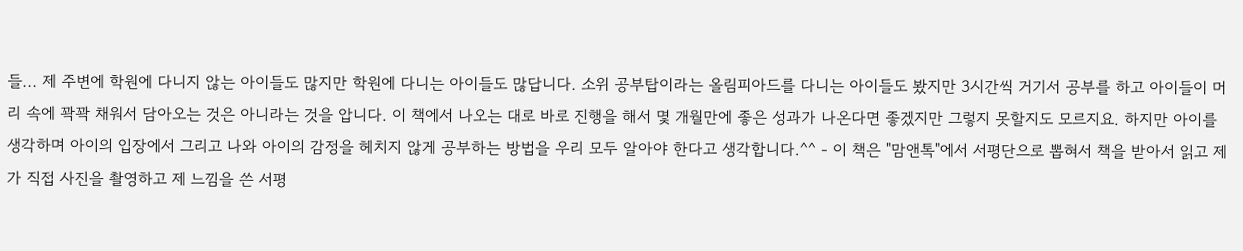들... 제 주변에 학원에 다니지 않는 아이들도 많지만 학원에 다니는 아이들도 많답니다. 소위 공부탑이라는 올림피아드를 다니는 아이들도 봤지만 3시간씩 거기서 공부를 하고 아이들이 머리 속에 꽉꽉 채워서 담아오는 것은 아니라는 것을 압니다. 이 책에서 나오는 대로 바로 진행을 해서 몇 개월만에 좋은 성과가 나온다면 좋겠지만 그렇지 못할지도 모르지요. 하지만 아이를 생각하며 아이의 입장에서 그리고 나와 아이의 감정을 헤치지 않게 공부하는 방법을 우리 모두 알아야 한다고 생각합니다.^^ - 이 책은 "맘앤톡"에서 서평단으로 뽑혀서 책을 받아서 읽고 제가 직접 사진을 촬영하고 제 느낌을 쓴 서평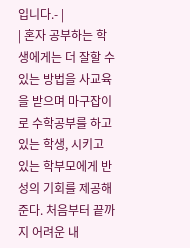입니다.- |
| 혼자 공부하는 학생에게는 더 잘할 수 있는 방법을 사교육을 받으며 마구잡이로 수학공부를 하고있는 학생, 시키고 있는 학부모에게 반성의 기회를 제공해 준다. 처음부터 끝까지 어려운 내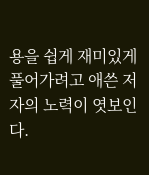용을 쉽게 재미있게 풀어가려고 애쓴 저자의 노력이 엿보인다.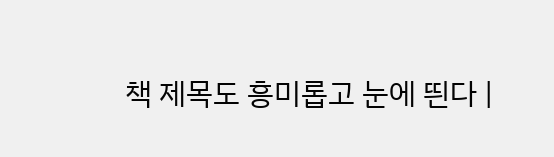책 제목도 흥미롭고 눈에 띈다 |